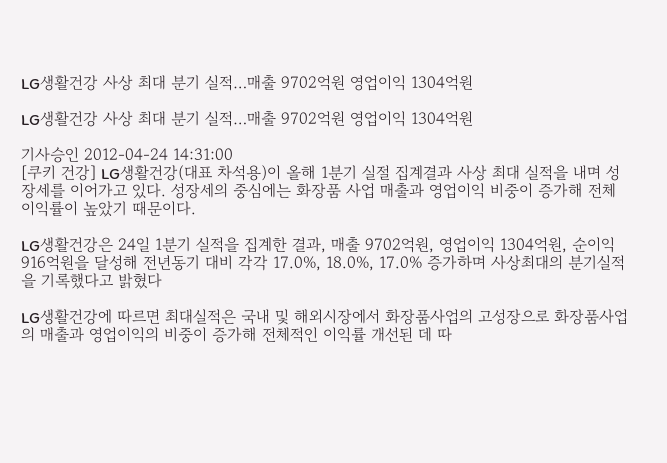LG생활건강 사상 최대 분기 실적…매출 9702억원 영업이익 1304억원

LG생활건강 사상 최대 분기 실적…매출 9702억원 영업이익 1304억원

기사승인 2012-04-24 14:31:00
[쿠키 건강] LG생활건강(대표 차석용)이 올해 1분기 실절 집계결과 사상 최대 실적을 내며 성장세를 이어가고 있다. 성장세의 중심에는 화장품 사업 매출과 영업이익 비중이 증가해 전체 이익률이 높았기 때문이다.

LG생활건강은 24일 1분기 실적을 집계한 결과, 매출 9702억원, 영업이익 1304억원, 순이익 916억원을 달성해 전년동기 대비 각각 17.0%, 18.0%, 17.0% 증가하며 사상최대의 분기실적을 기록했다고 밝혔다

LG생활건강에 따르면 최대실적은 국내 및 해외시장에서 화장품사업의 고성장으로 화장품사업의 매출과 영업이익의 비중이 증가해 전체적인 이익률 개선된 데 따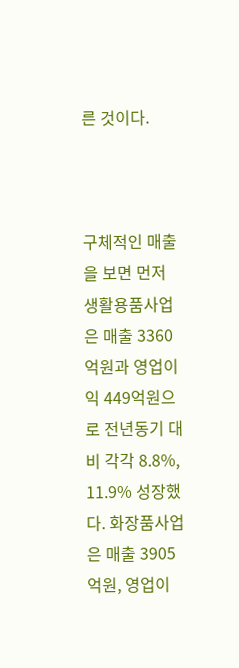른 것이다.



구체적인 매출을 보면 먼저 생활용품사업은 매출 3360억원과 영업이익 449억원으로 전년동기 대비 각각 8.8%, 11.9% 성장했다. 화장품사업은 매출 3905억원, 영업이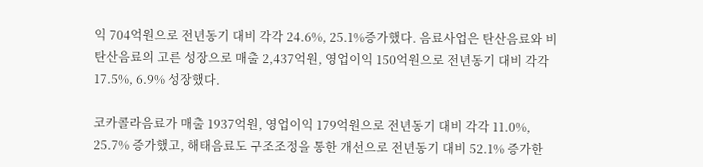익 704억원으로 전년동기 대비 각각 24.6%, 25.1%증가했다. 음료사업은 탄산음료와 비탄산음료의 고른 성장으로 매출 2,437억원, 영업이익 150억원으로 전년동기 대비 각각 17.5%, 6.9% 성장했다.

코카콜라음료가 매출 1937억원, 영업이익 179억원으로 전년동기 대비 각각 11.0%, 25.7% 증가했고, 해태음료도 구조조정을 통한 개선으로 전년동기 대비 52.1% 증가한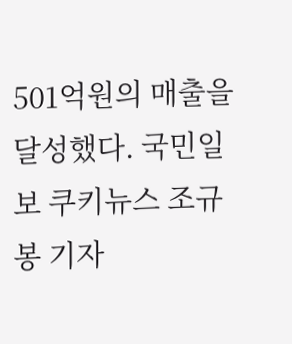501억원의 매출을 달성했다. 국민일보 쿠키뉴스 조규봉 기자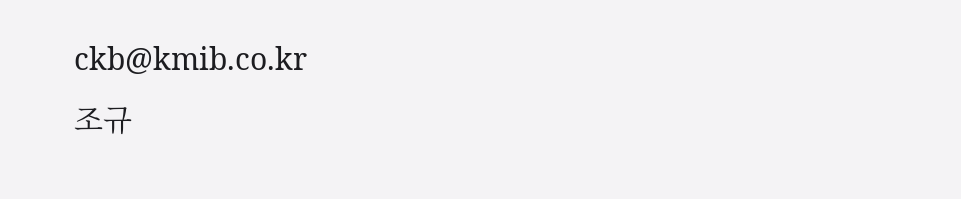ckb@kmib.co.kr
조규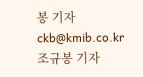봉 기자
ckb@kmib.co.kr
조규봉 기자